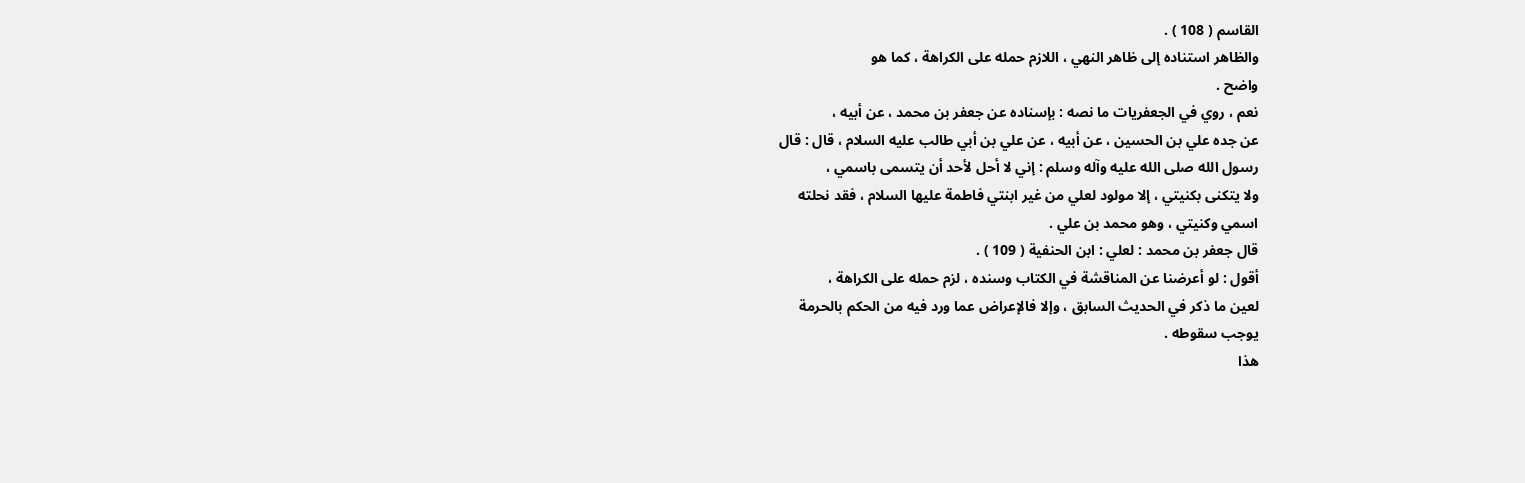القاسم ( 108 ) .
والظاهر استناده إلى ظاهر النهي ، اللازم حمله على الكراهة ، كما هو
واضح .
نعم ، روي في الجعفريات ما نصه : بإسناده عن جعفر بن محمد ، عن أبيه ،
عن جده علي بن الحسين ، عن أبيه ، عن علي بن أبي طالب عليه السلام ، قال : قال
رسول الله صلى الله عليه وآله وسلم : إني لا أحل لأحد أن يتسمى باسمي ،
ولا يتكنى بكنيتي ، إلا مولود لعلي من غير ابنتي فاطمة عليها السلام ، فقد نحلته
اسمي وكنيتي ، وهو محمد بن علي .
قال جعفر بن محمد : لعلي : ابن الحنفية ( 109 ) .
أقول : لو أعرضنا عن المناقشة في الكتاب وسنده ، لزم حمله على الكراهة ،
لعين ما ذكر في الحديث السابق ، وإلا فالإعراض عما ورد فيه من الحكم بالحرمة
يوجب سقوطه .
هذا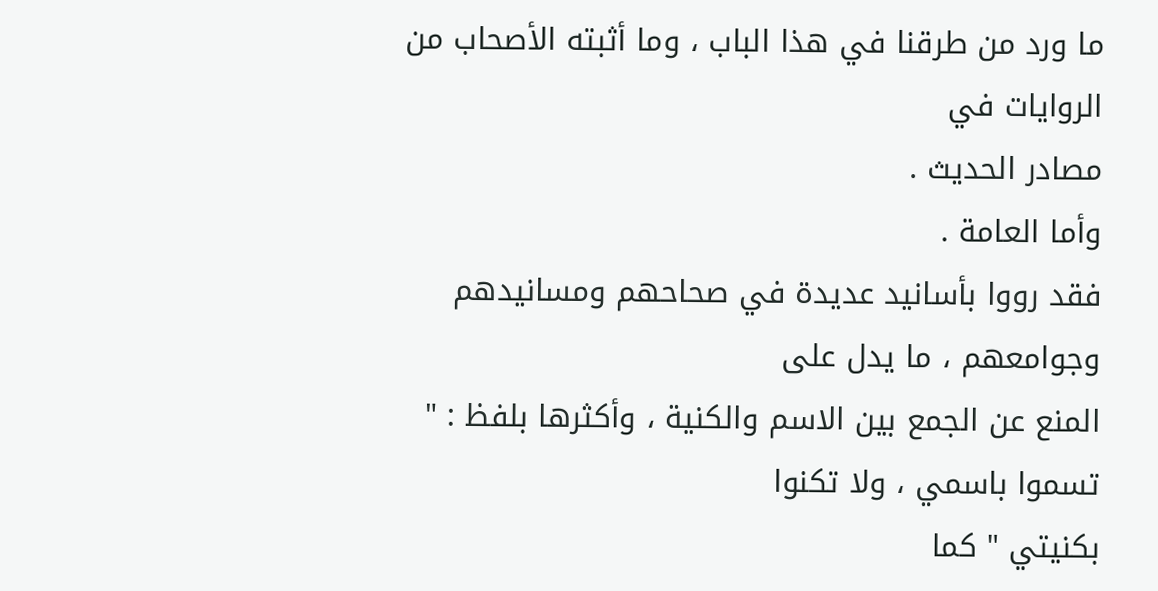ما ورد من طرقنا في هذا الباب ، وما أثبته الأصحاب من الروايات في
مصادر الحديث .
وأما العامة .
فقد رووا بأسانيد عديدة في صحاحهم ومسانيدهم وجوامعهم ، ما يدل على
المنع عن الجمع بين الاسم والكنية ، وأكثرها بلفظ : " تسموا باسمي ، ولا تكنوا
بكنيتي " كما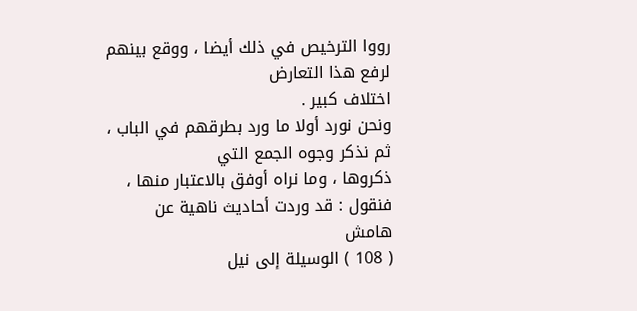رووا الترخيص في ذلك أيضا ، ووقع بينهم لرفع هذا التعارض
اختلاف كبير .
ونحن نورد أولا ما ورد بطرقهم في الباب ، ثم نذكر وجوه الجمع التي
ذكروها ، وما نراه أوفق بالاعتبار منها ، فنقول : قد وردت أحاديث ناهية عن
هامش
( 108 ) الوسيلة إلى نيل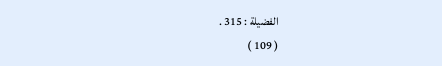الفضيلة : 315 .
( 109 )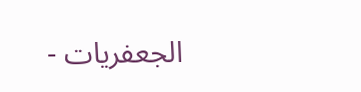الجعفريات -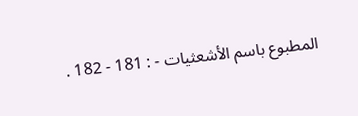المطبوع باسم الأشعثيات - : 181 - 182 .